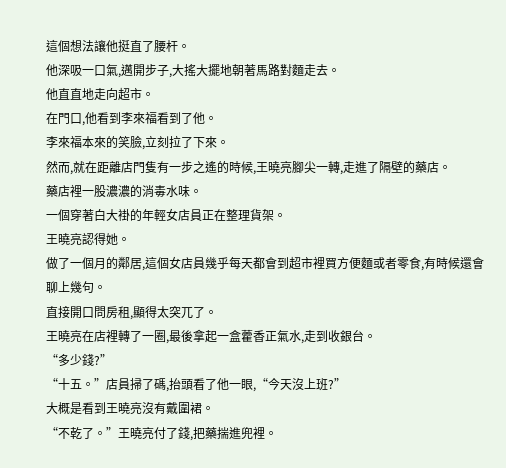這個想法讓他挺直了腰杆。
他深吸一口氣,邁開步子,大搖大擺地朝著馬路對麵走去。
他直直地走向超市。
在門口,他看到李來福看到了他。
李來福本來的笑臉,立刻拉了下來。
然而,就在距離店門隻有一步之遙的時候,王曉亮腳尖一轉,走進了隔壁的藥店。
藥店裡一股濃濃的消毒水味。
一個穿著白大褂的年輕女店員正在整理貨架。
王曉亮認得她。
做了一個月的鄰居,這個女店員幾乎每天都會到超市裡買方便麵或者零食,有時候還會聊上幾句。
直接開口問房租,顯得太突兀了。
王曉亮在店裡轉了一圈,最後拿起一盒藿香正氣水,走到收銀台。
“多少錢?”
“十五。”店員掃了碼,抬頭看了他一眼,“今天沒上班?”
大概是看到王曉亮沒有戴圍裙。
“不乾了。”王曉亮付了錢,把藥揣進兜裡。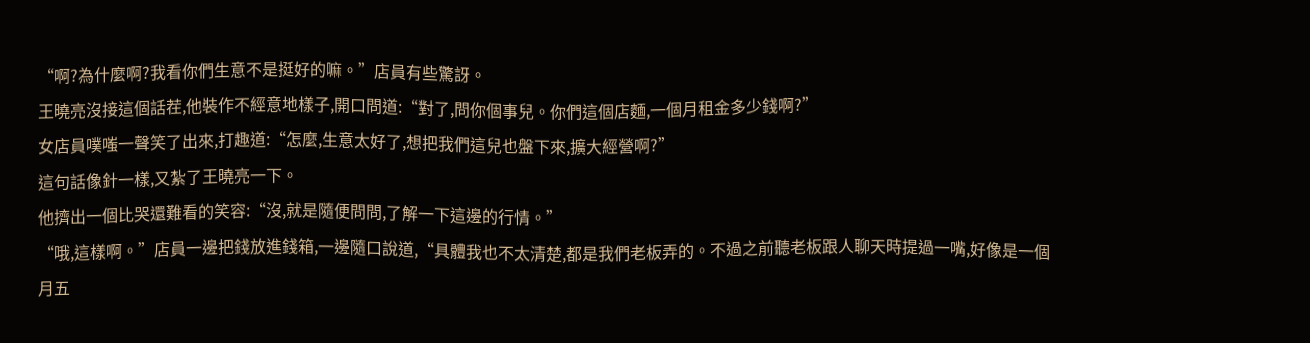“啊?為什麼啊?我看你們生意不是挺好的嘛。”店員有些驚訝。
王曉亮沒接這個話茬,他裝作不經意地樣子,開口問道:“對了,問你個事兒。你們這個店麵,一個月租金多少錢啊?”
女店員噗嗤一聲笑了出來,打趣道:“怎麼,生意太好了,想把我們這兒也盤下來,擴大經營啊?”
這句話像針一樣,又紮了王曉亮一下。
他擠出一個比哭還難看的笑容:“沒,就是隨便問問,了解一下這邊的行情。”
“哦,這樣啊。”店員一邊把錢放進錢箱,一邊隨口說道,“具體我也不太清楚,都是我們老板弄的。不過之前聽老板跟人聊天時提過一嘴,好像是一個月五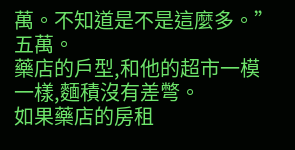萬。不知道是不是這麼多。”
五萬。
藥店的戶型,和他的超市一模一樣,麵積沒有差彆。
如果藥店的房租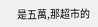是五萬,那超市的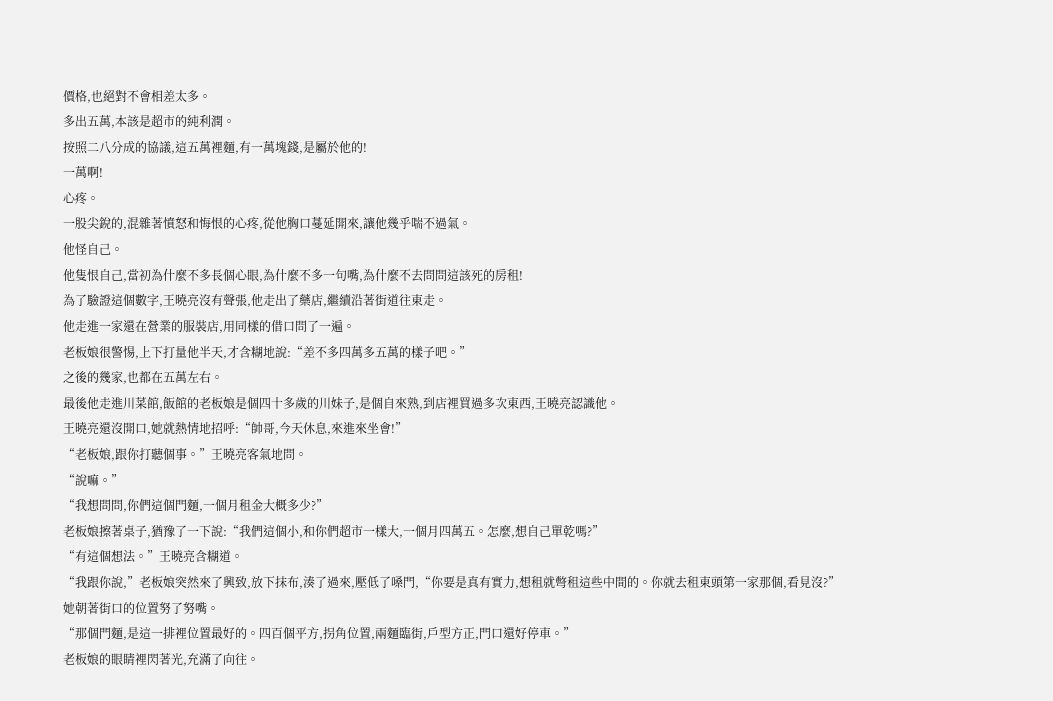價格,也絕對不會相差太多。
多出五萬,本該是超市的純利潤。
按照二八分成的協議,這五萬裡麵,有一萬塊錢,是屬於他的!
一萬啊!
心疼。
一股尖銳的,混雜著憤怒和悔恨的心疼,從他胸口蔓延開來,讓他幾乎喘不過氣。
他怪自己。
他隻恨自己,當初為什麼不多長個心眼,為什麼不多一句嘴,為什麼不去問問這該死的房租!
為了驗證這個數字,王曉亮沒有聲張,他走出了藥店,繼續沿著街道往東走。
他走進一家還在營業的服裝店,用同樣的借口問了一遍。
老板娘很警惕,上下打量他半天,才含糊地說:“差不多四萬多五萬的樣子吧。”
之後的幾家,也都在五萬左右。
最後他走進川菜館,飯館的老板娘是個四十多歲的川妹子,是個自來熟,到店裡買過多次東西,王曉亮認識他。
王曉亮還沒開口,她就熱情地招呼:“帥哥,今天休息,來進來坐會!”
“老板娘,跟你打聽個事。”王曉亮客氣地問。
“說嘛。”
“我想問問,你們這個門麵,一個月租金大概多少?”
老板娘擦著桌子,猶豫了一下說:“我們這個小,和你們超市一樣大,一個月四萬五。怎麼,想自己單乾嗎?”
“有這個想法。”王曉亮含糊道。
“我跟你說,”老板娘突然來了興致,放下抹布,湊了過來,壓低了嗓門,“你要是真有實力,想租就彆租這些中間的。你就去租東頭第一家那個,看見沒?”
她朝著街口的位置努了努嘴。
“那個門麵,是這一排裡位置最好的。四百個平方,拐角位置,兩麵臨街,戶型方正,門口還好停車。”
老板娘的眼睛裡閃著光,充滿了向往。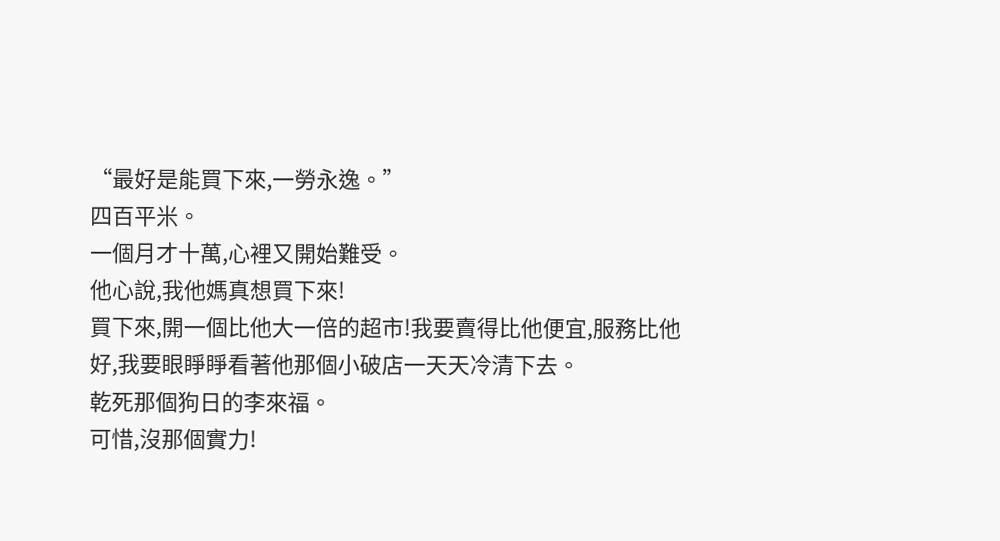“最好是能買下來,一勞永逸。”
四百平米。
一個月才十萬,心裡又開始難受。
他心說,我他媽真想買下來!
買下來,開一個比他大一倍的超市!我要賣得比他便宜,服務比他好,我要眼睜睜看著他那個小破店一天天冷清下去。
乾死那個狗日的李來福。
可惜,沒那個實力!